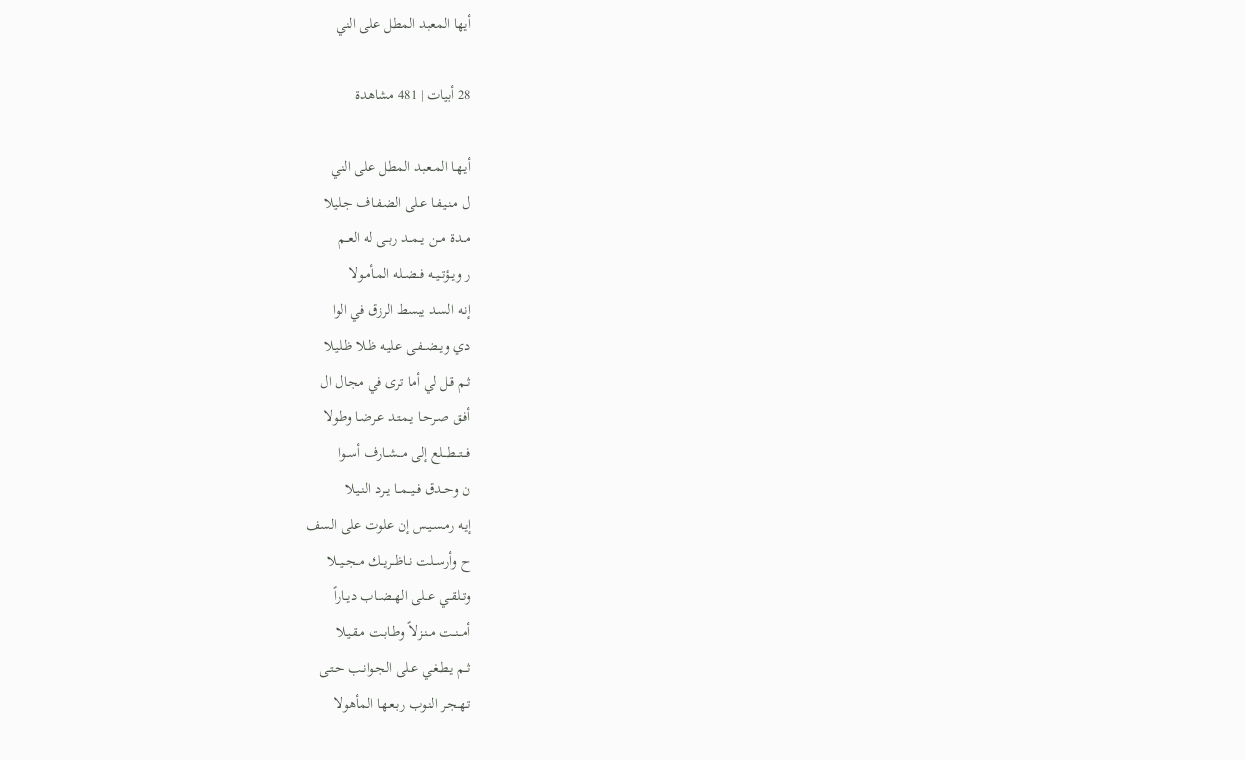أيها المعبد المطل على الني

28 أبيات | 481 مشاهدة

أيـهـا المـعـبد المطل على الني
ل مـنـيـفـا عـلى الضـفـاف جـليلا
مــدة مــن يــمــد ربــى له العــم
ر ويــؤتــيــه فــضــله المـأمـولا
إنـه السـد يبسط الرزق في الوا
دي ويــضــفـى عـليـه ظـلا ظـليـلا
ثـم قـل لي أما ترى في مجال ال
أفـق صـرحـا يـمـتـد عـرضـا وطولا
فـــتـــطـــلع إلى مـــشــارف أســوا
ن وحــدق فــيــمــا يــرد النـيـلا
إيـه رمـسـيـس إن علوت على السف
ح وأرســلت نــاظــريــك مــجــيــلا
وتــلقــي عــلى الهــضــاب ديــاراً
أمــنــت مــنـزلاً وطـابـت مـقـيـلا
ثــم يـطـغـي عـلى الجـوانـب حـتـى
تـهـجـر النـوب ربـعـها المأهولا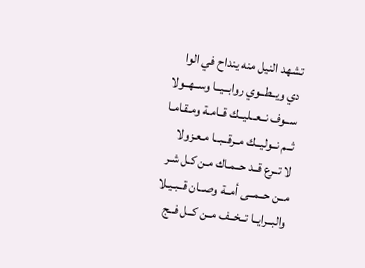تشهد النيل منه ينداح في الوا
دي ويــطــوي روابــيــا وســهــولا
ســوف نــعــليــك قــامـة ومـقـامـا
ثــم نــوليــك مــرقــبــا مـعـزولا
لا تــرع قــد حــمـاك مـن كـل شـر
مــن حــمــى أمــة وصــان قــبـيـلا
والبــرايــا تــخــف مــن كــل فــج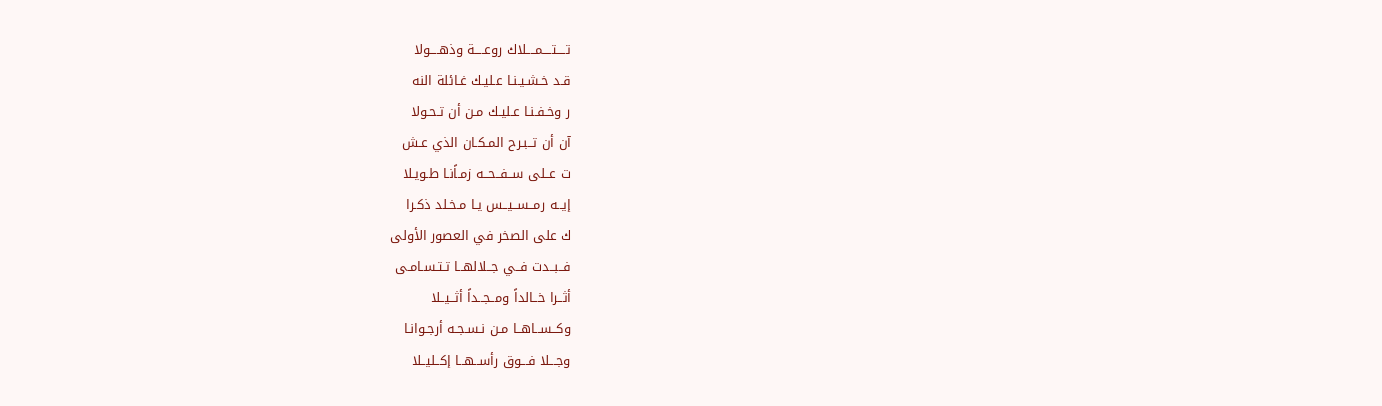تــــتــــمــــلاك روعــــة وذهــــولا
قـد خـشـيـنـا عـليـك غـائلة النه
ر وخـفـنـا عـليـك مـن أن تـحـولا
آن أن تــبـرح المـكـان الذي عـش
ت عــلى ســفــحــه زمـاًنـا طـويـلا
إيــه رمــســيــس يـا مـخـلد ذكـرا
ك على الصخر في العصور الأولى
فــبــدت فــي جــلالهــا تـتـسـامـى
أثــرا خــالداً ومــجــداً أثــيــلا
وكــســاهــا مـن نـسـجـه أرجـوانـا
وجـــلا فـــوق رأســهــا إكــليــلا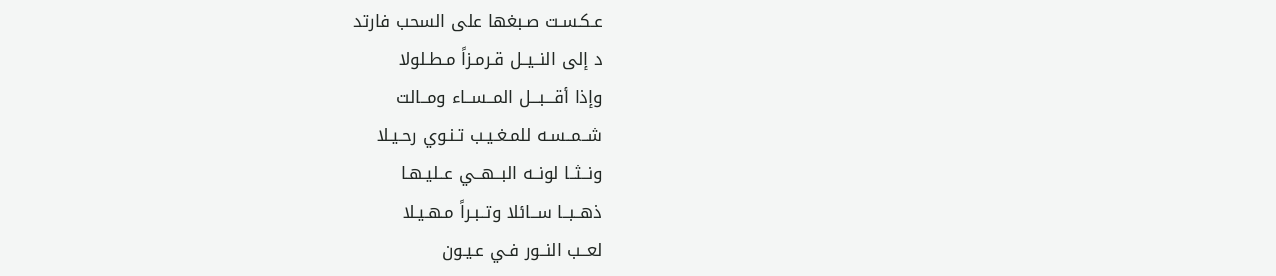عـكـسـت صـبغها على السحب فارتد
د إلى النــيــل قـرمـزاً مـطـلولا
وإذا أقـــبـــل المــســاء ومــالت
شــمــسـه للمـغـيـب تـنـوي رحـيـلا
ونــثــا لونــه البــهــي عــليـهـا
ذهــبــا ســائلا وتــبـراً مـهـيـلا
لعــب النــور فـي عـيـون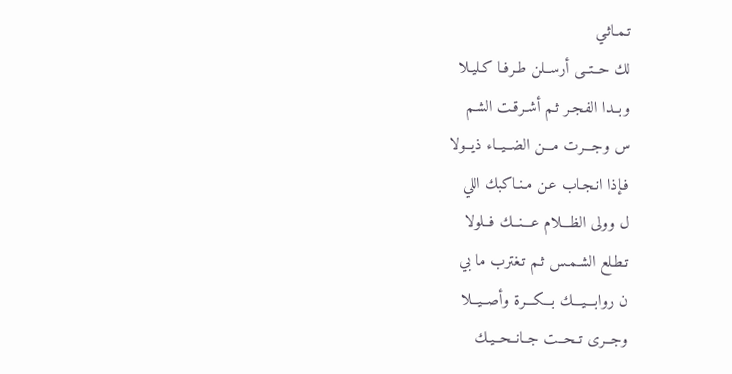تـمـاثـي
لك حــتــى أرســلن طـرفـا كـليـلا
وبــدا الفـجـر ثـم أشـرقـت الشـم
س وجـــرت مـــن الضــيــاء ذيــولا
فـإذا انـجـاب عـن مـنـاكبك اللي
ل وولى الظـــلام عـــنــك فــلولا
تـطـلع الشـمـس ثـم تـغترب ما بي
ن روابـــيـــك بـــكـــرة وأصــيــلا
وجــرى تــحــت جــانــحــيـك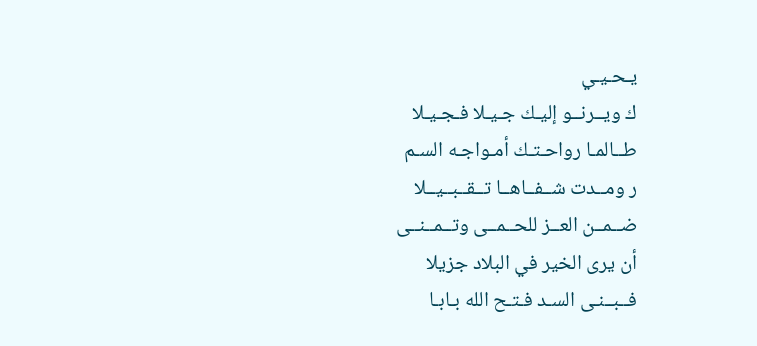يـحـيـي
ك ويــرنــو إليـك جـيـلا فـجـيـلا
طــالمـا رواحـتـك أمـواجـه السـم
ر ومــدت شــفــاهــا تــقــبــيــلا
ضــمــن العــز للحــمــى وتــمــنــى
أن يرى الخير في البلاد جزيلا
فــبــنـى السـد فـتـح الله بـابـا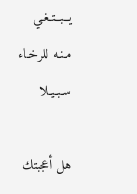يــبــتـغـي مـنـه للرخـاء سـبـيـلا

هل أعجبتك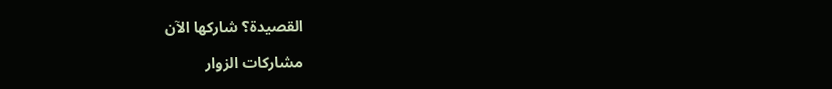القصيدة؟ شاركها الآن

مشاركات الزوار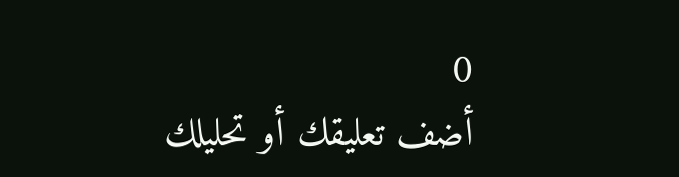0
أضف تعليقك أو تحليلك